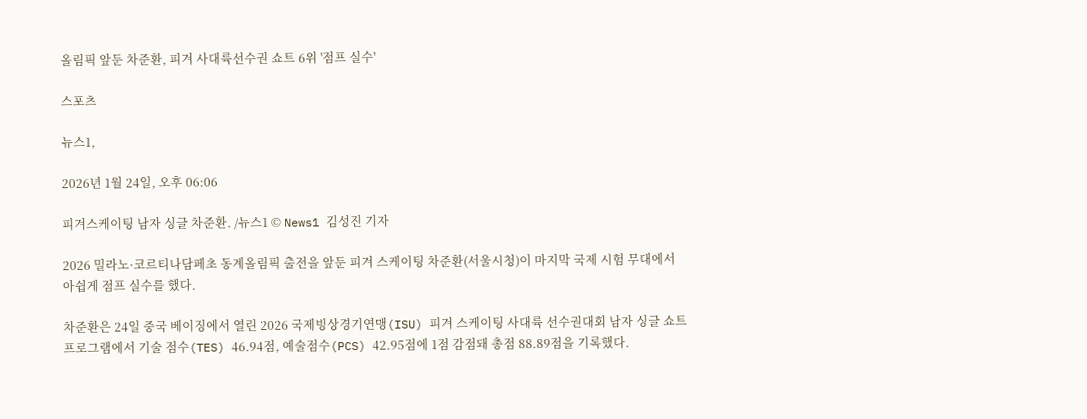올림픽 앞둔 차준환, 피겨 사대륙선수권 쇼트 6위 '점프 실수'

스포츠

뉴스1,

2026년 1월 24일, 오후 06:06

피겨스케이팅 남자 싱글 차준환. /뉴스1 © News1 김성진 기자

2026 밀라노·코르티나담페초 동계올림픽 출전을 앞둔 피겨 스케이팅 차준환(서울시청)이 마지막 국제 시험 무대에서 아쉽게 점프 실수를 했다.

차준환은 24일 중국 베이징에서 열린 2026 국제빙상경기연맹(ISU) 피겨 스케이팅 사대륙 선수권대회 남자 싱글 쇼트프로그램에서 기술 점수(TES) 46.94점, 예술점수(PCS) 42.95점에 1점 감점돼 총점 88.89점을 기록했다.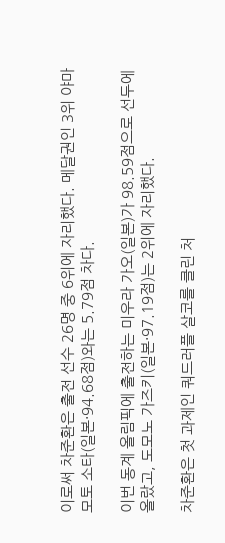이로써 차준환은 출전 선수 26명 중 6위에 자리했다. 메달권인 3위 야마모토 소타(일본·94.68점)와는 5.79점 차다.

이번 동계 올림픽에 출전하는 미우라 가오(일본)가 98.59점으로 선두에 올랐고, 도모노 가즈키(일본·97.19점)는 2위에 자리했다.

차준환은 첫 과제인 쿼드러플 살코를 클린 처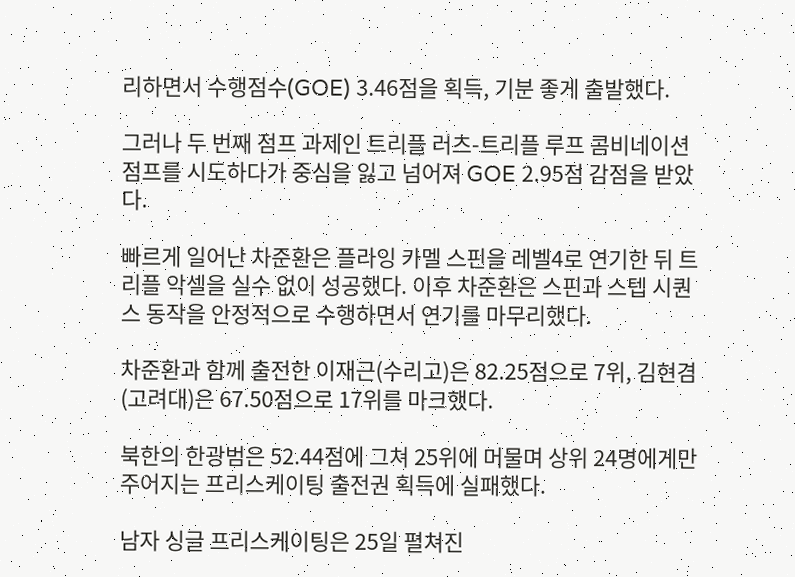리하면서 수행점수(GOE) 3.46점을 획득, 기분 좋게 출발했다.

그러나 두 번째 점프 과제인 트리플 러츠-트리플 루프 콤비네이션 점프를 시도하다가 중심을 잃고 넘어져 GOE 2.95점 감점을 받았다.

빠르게 일어난 차준환은 플라잉 카멜 스핀을 레벨4로 연기한 뒤 트리플 악셀을 실수 없이 성공했다. 이후 차준환은 스핀과 스텝 시퀀스 동작을 안정적으로 수행하면서 연기를 마무리했다.

차준환과 함께 출전한 이재근(수리고)은 82.25점으로 7위, 김현겸(고려대)은 67.50점으로 17위를 마크했다.

북한의 한광범은 52.44점에 그쳐 25위에 머물며 상위 24명에게만 주어지는 프리스케이팅 출전권 획득에 실패했다.

남자 싱글 프리스케이팅은 25일 펼쳐진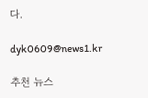다.

dyk0609@news1.kr

추천 뉴스